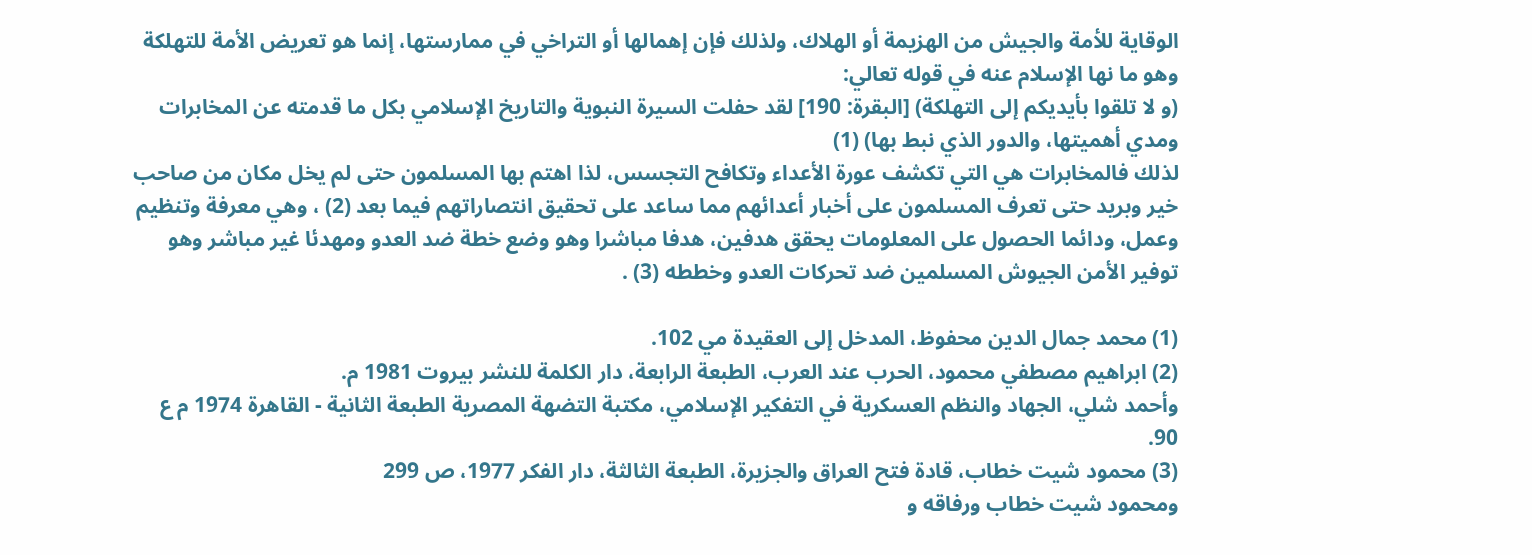الوقاية للأمة والجيش من الهزيمة أو الهلاك، ولذلك فإن إهمالها أو التراخي في ممارستها، إنما هو تعريض الأمة للتهلكة وهو ما نها الإسلام عنه في قوله تعالي:
(و لا تلقوا بأيديكم إلى التهلكة) [البقرة: 190] لقد حفلت السيرة النبوية والتاريخ الإسلامي بكل ما قدمته عن المخابرات ومدي أهميتها، والدور الذي نبط بها) (1)
لذلك فالمخابرات هي التي تكشف عورة الأعداء وتكافح التجسس، لذا اهتم بها المسلمون حتى لم يخل مكان من صاحب خير وبريد حتى تعرف المسلمون على أخبار أعدائهم مما ساعد على تحقيق انتصاراتهم فيما بعد (2) ، وهي معرفة وتنظيم وعمل، ودائما الحصول على المعلومات يحقق هدفين، هدفا مباشرا وهو وضع خطة ضد العدو ومهدئا غير مباشر وهو توفير الأمن الجيوش المسلمين ضد تحركات العدو وخططه (3) .

(1) محمد جمال الدين محفوظ، المدخل إلى العقيدة مي 102.
(2) ابراهيم مصطفي محمود، الحرب عند العرب، الطبعة الرابعة، دار الكلمة للنشر بيروت 1981 م.
وأحمد شلي، الجهاد والنظم العسكرية في التفكير الإسلامي، مكتبة التضهة المصرية الطبعة الثانية - القاهرة 1974 م ع 90.
(3) محمود شيت خطاب، قادة فتح العراق والجزيرة، الطبعة الثالثة، دار الفكر 1977، ص 299
ومحمود شيت خطاب ورفاقه و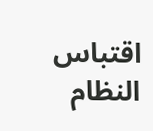اقتباس النظام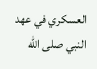العسكري في عهد النبي صلى الله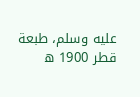عليه وسلم، طبعة قطر 1900 ه